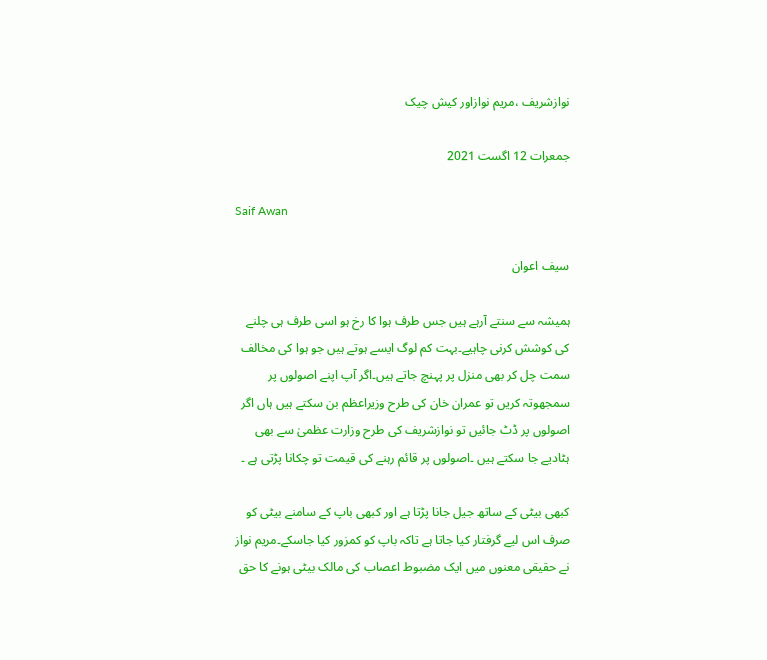نوازشریف ،مریم نوازاور کیش چیک

جمعرات 12 اگست 2021

Saif Awan

سیف اعوان

ہمیشہ سے سنتے آرہے ہیں جس طرف ہوا کا رخ ہو اسی طرف ہی چلنے کی کوشش کرنی چاہیے۔بہت کم لوگ ایسے ہوتے ہیں جو ہوا کی مخالف سمت چل کر بھی منزل پر پہنچ جاتے ہیں۔اگر آپ اپنے اصولوں پر سمجھوتہ کریں تو عمران خان کی طرح وزیراعظم بن سکتے ہیں ہاں اگر اصولوں پر ڈٹ جائیں تو نوازشریف کی طرح وزارت عظمیٰ سے بھی ہٹادیے جا سکتے ہیں ۔اصولوں پر قائم رہنے کی قیمت تو چکانا پڑتی ہے ۔

کبھی بیٹی کے ساتھ جیل جانا پڑتا ہے اور کبھی باپ کے سامنے بیٹی کو صرف اس لیے گرفتار کیا جاتا ہے تاکہ باپ کو کمزور کیا جاسکے۔مریم نواز نے حقیقی معنوں میں ایک مضبوط اعصاب کی مالک بیٹی ہونے کا حق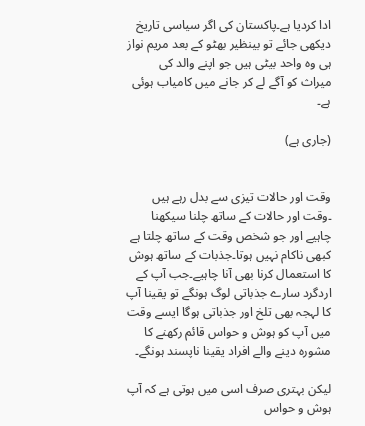ادا کردیا ہے۔پاکستان کی اگر سیاسی تاریخ دیکھی جائے تو بینظیر بھٹو کے بعد مریم نواز ہی وہ واحد بیٹی ہیں جو اپنے والد کی میراث کو آگے لے کر جانے میں کامیاب ہوئی ہے۔

(جاری ہے)


وقت اور حالات تیزی سے بدل رہے ہیں ۔وقت اور حالات کے ساتھ چلنا سیکھنا چاہیے اور جو شخص وقت کے ساتھ چلتا ہے کبھی ناکام نہیں ہوتا۔جذبات کے ساتھ ہوش کا استعمال کرنا بھی آنا چاہیے۔جب آپ کے اردگرد سارے جذباتی لوگ ہونگے تو یقینا آپ کا لہجہ بھی تلخ اور جذباتی ہوگا ایسے وقت میں آپ کو ہوش و حواس قائم رکھنے کا مشورہ دینے والے افراد یقینا ناپسند ہونگے۔

لیکن بہتری صرف اسی میں ہوتی ہے کہ آپ ہوش و حواس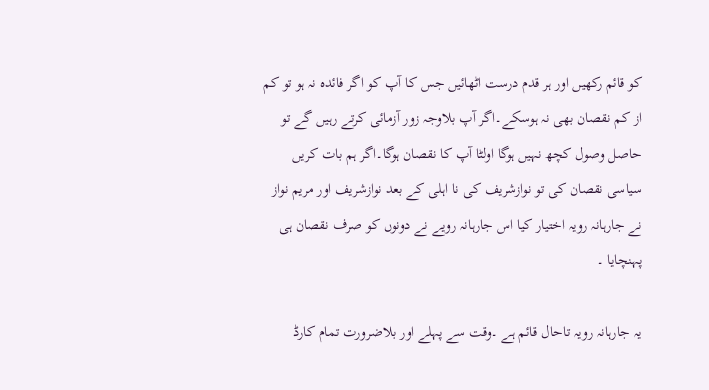کو قائم رکھیں اور ہر قدم درست اٹھائیں جس کا آپ کو اگر فائدہ نہ ہو تو کم از کم نقصان بھی نہ ہوسکے۔اگر آپ بلاوجہ زور آزمائی کرتے رہیں گے تو حاصل وصول کچھ نہیں ہوگا اولٹا آپ کا نقصان ہوگا۔اگر ہم بات کریں سیاسی نقصان کی تو نوازشریف کی نا اہلی کے بعد نوازشریف اور مریم نواز نے جارہانہ رویہ اختیار کیا اس جارہانہ رویے نے دونوں کو صرف نقصان ہی پہنچایا ۔

یہ جارہانہ رویہ تاحال قائم ہے ۔وقت سے پہلے اور بلاضرورت تمام کارڈ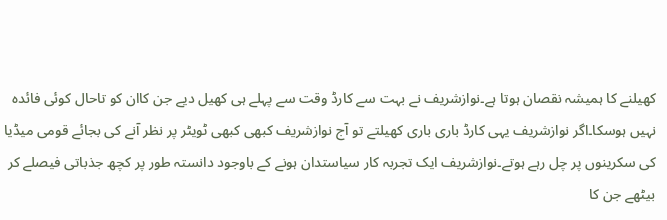کھیلنے کا ہمیشہ نقصان ہوتا ہے۔نوازشریف نے بہت سے کارڈ وقت سے پہلے ہی کھیل دیے جن کاان کو تاحال کوئی فائدہ نہیں ہوسکا۔اگر نوازشریف یہی کارڈ باری باری کھیلتے تو آج نوازشریف کبھی کبھی ٹویٹر پر نظر آنے کی بجائے قومی میڈیا کی سکرینوں پر چل رہے ہوتے۔نوازشریف ایک تجربہ کار سیاستدان ہونے کے باوجود دانستہ طور پر کچھ جذباتی فیصلے کر بیٹھے جن کا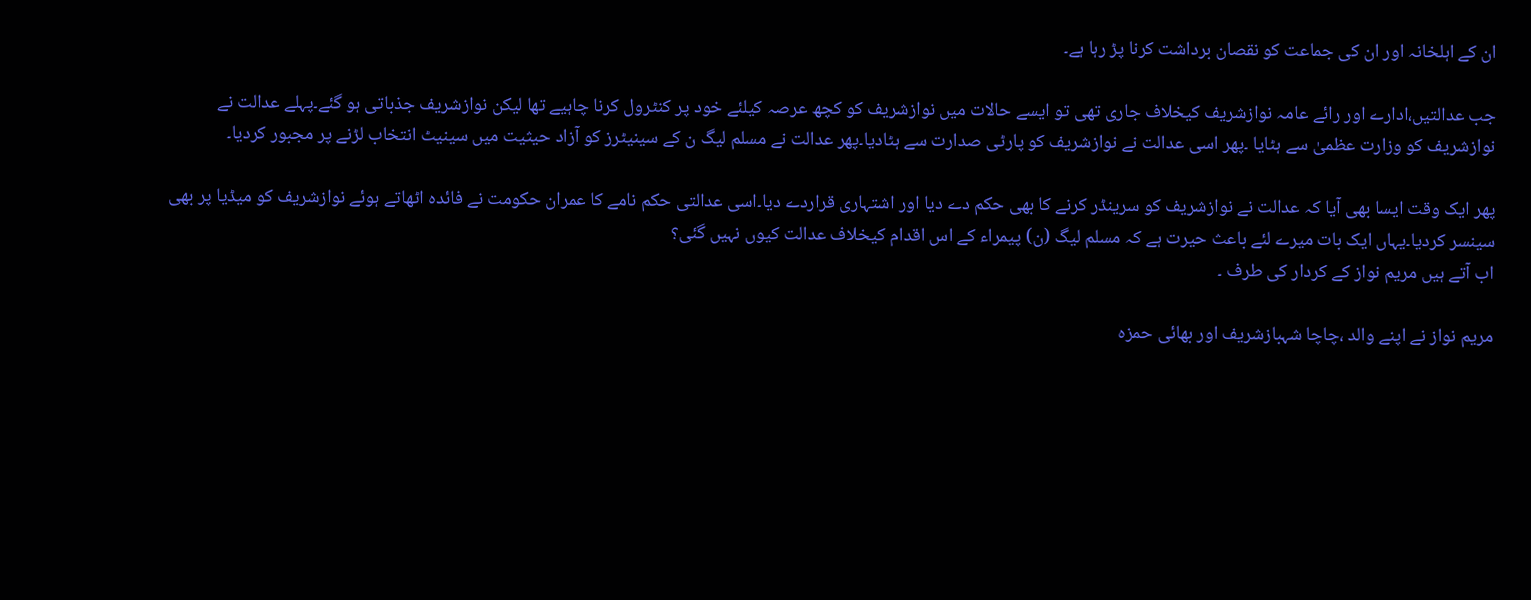ان کے اہلخانہ اور ان کی جماعت کو نقصان برداشت کرنا پڑ رہا ہے۔

جب عدالتیں،ادارے اور رائے عامہ نوازشریف کیخلاف جاری تھی تو ایسے حالات میں نوازشریف کو کچھ عرصہ کیلئے خود پر کنٹرول کرنا چاہیے تھا لیکن نوازشریف جذباتی ہو گئے۔پہلے عدالت نے نوازشریف کو وزارت عظمیٰ سے ہٹایا ۔پھر اسی عدالت نے نوازشریف کو پارٹی صدارت سے ہٹادیا۔پھر عدالت نے مسلم لیگ ن کے سینیٹرز کو آزاد حیثیت میں سینیٹ انتخاب لڑنے پر مجبور کردیا۔

پھر ایک وقت ایسا بھی آیا کہ عدالت نے نوازشریف کو سرینڈر کرنے کا بھی حکم دے دیا اور اشتہاری قراردے دیا۔اسی عدالتی حکم نامے کا عمران حکومت نے فائدہ اٹھاتے ہوئے نوازشریف کو میڈیا پر بھی سینسر کردیا۔یہاں ایک بات میرے لئے باعث حیرت ہے کہ مسلم لیگ (ن) پیمراء کے اس اقدام کیخلاف عدالت کیوں نہیں گئی؟
اب آتے ہیں مریم نواز کے کردار کی طرف ۔

مریم نواز نے اپنے والد ،چاچا شہبازشریف اور بھائی حمزہ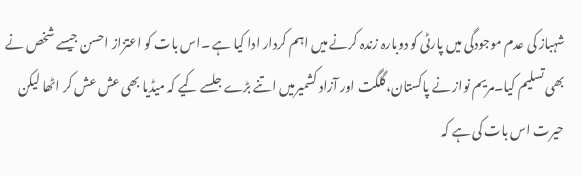شہباز کی عدم موجودگی میں پارٹی کو دوبارہ زندہ کرنے میں اہم کردار ادا کیا ہے ۔اس بات کو اعتزاز احسن جیسے شخص نے بھی تسلیم کیا۔مریم نواز نے پاکستان،گلگت اور آزاد کشمیرمیں اتنے بڑے جلسے کیے کہ میڈیا بھی عش عش کر اٹھا لیکن حیرت اس بات کی ہے کہ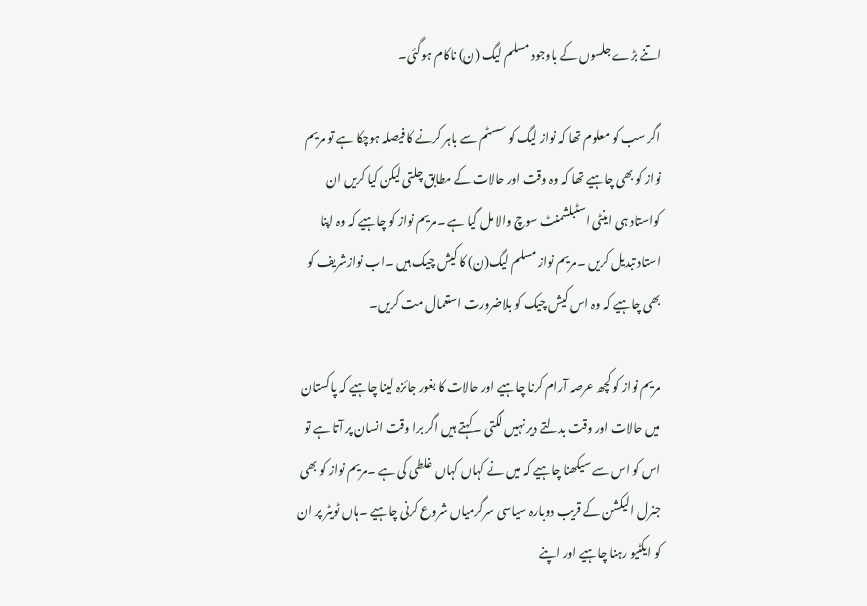اتنے بڑے جلسوں کے باوجود مسلم لیگ (ن) ناکام ہوگئی۔

اگر سب کو معلوم تھا کہ نواز لیگ کو سسٹم سے باہر کرنے کا فیصلہ ہوچکا ہے تو مریم نواز کو بھی چاہیے تھا کہ وہ وقت اور حالات کے مطابق چلتی لیکن کیا کریں ان کواستاد ہی اینٹی اسٹبلشمنٹ سوچ والا مل گیا ہے ۔مریم نواز کو چاہیے کہ وہ اپنا استاد تبدیل کریں ۔مریم نواز مسلم لیگ(ن) کا کیش چیک ہیں ۔اب نوازشریف کو بھی چاہیے کہ وہ اس کیش چیک کو بلاضرورت استعمال مت کریں۔

مریم نواز کو کچھ عرصہ آرام کرنا چاہیے اور حالات کا بغور جائزہ لینا چاہیے کہ پاکستان میں حالات اور وقت بدلتے دیر نہیں لگتی ۔کہتے ہیں اگر برا وقت انسان پر آتا ہے تو اس کو اس سے سیکھنا چاہیے کہ میں نے کہاں کہاں غلطی کی ہے ۔مریم نواز کو بھی جنرل الیکشن کے قریب دوبارہ سیاسی سرگرمیاں شروع کرنی چاہیے ۔ہاں ٹویٹر پر ان کو ایکٹیو رہنا چاہیے اور اپنے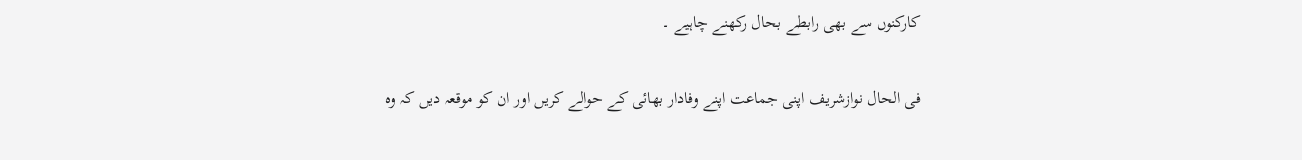کارکنوں سے بھی رابطے بحال رکھنے چاہیے ۔

فی الحال نوازشریف اپنی جماعت اپنے وفادار بھائی کے حوالے کریں اور ان کو موقعہ دیں کہ وہ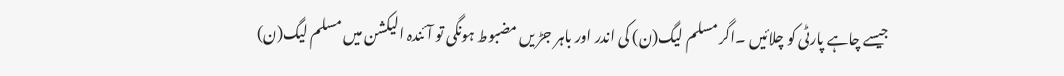جیسے چاہے پارٹی کو چلائیں ۔اگر مسلم لیگ(ن) کی اندر اور باہر جڑ یں مضبوط ہونگی تو آئندہ الیکشن میں مسلم لیگ(ن)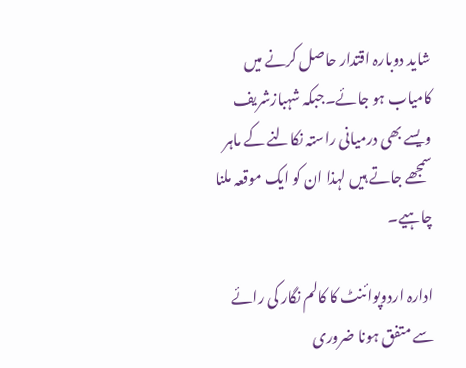شاید دوبارہ اقتدار حاصل کرنے میں کامیاب ہو جائے۔جبکہ شہبازشریف ویسے بھی درمیانی راستہ نکالنے کے ماہر سمجھے جاتے ہیں لہذا ان کو ایک موقعہ ملنا چاہیے۔

ادارہ اردوپوائنٹ کا کالم نگار کی رائے سے متفق ہونا ضروری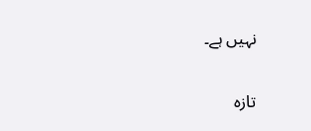نہیں ہے۔

تازہ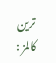ترین کالمز :